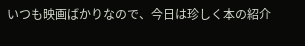いつも映画ばかりなので、今日は珍しく本の紹介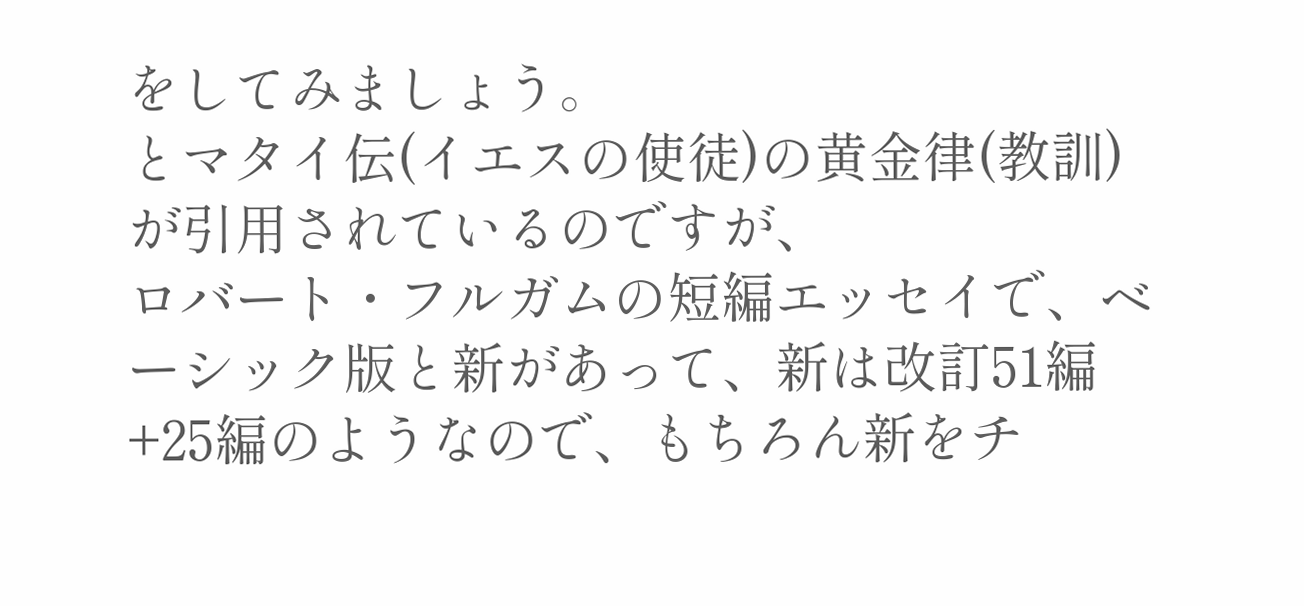をしてみましょう。
とマタイ伝(イエスの使徒)の黄金律(教訓)が引用されているのですが、
ロバート・フルガムの短編エッセイで、ベーシック版と新があって、新は改訂51編+25編のようなので、もちろん新をチ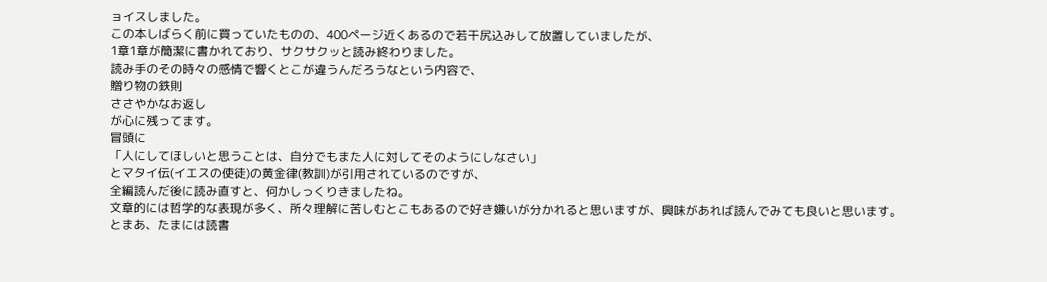ョイスしました。
この本しばらく前に買っていたものの、400ページ近くあるので若干尻込みして放置していましたが、
1章1章が簡潔に書かれており、サクサクッと読み終わりました。
読み手のその時々の感情で響くとこが違うんだろうなという内容で、
贈り物の鉄則
ささやかなお返し
が心に残ってます。
冒頭に
「人にしてほしいと思うことは、自分でもまた人に対してそのようにしなさい」
とマタイ伝(イエスの使徒)の黄金律(教訓)が引用されているのですが、
全編読んだ後に読み直すと、何かしっくりきましたね。
文章的には哲学的な表現が多く、所々理解に苦しむとこもあるので好き嫌いが分かれると思いますが、興味があれば読んでみても良いと思います。
とまあ、たまには読書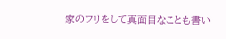家のフリをして真面目なことも書い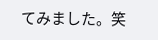てみました。笑